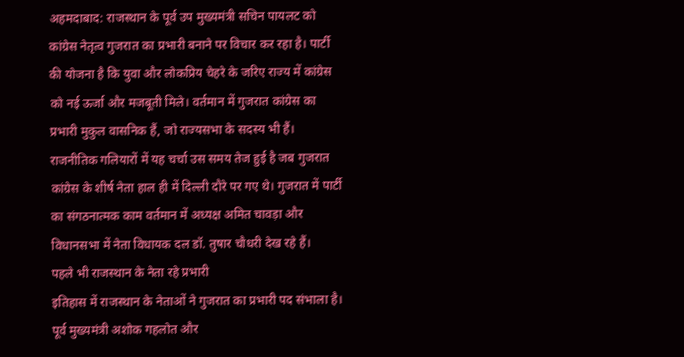अहमदाबाद: राजस्थान के पूर्व उप मुख्यमंत्री सचिन पायलट को कांग्रेस नेतृत्व गुजरात का प्रभारी बनाने पर विचार कर रहा है। पार्टी की योजना है कि युवा और लोकप्रिय चेहरे के जरिए राज्य में कांग्रेस को नई ऊर्जा और मजबूती मिले। वर्तमान में गुजरात कांग्रेस का प्रभारी मुकुल वासनिक हैं, जो राज्यसभा के सदस्य भी हैं।
राजनीतिक गलियारों में यह चर्चा उस समय तेज हुई है जब गुजरात कांग्रेस के शीर्ष नेता हाल ही में दिल्ली दौरे पर गए थे। गुजरात में पार्टी का संगठनात्मक काम वर्तमान में अध्यक्ष अमित चावड़ा और विधानसभा में नेता विधायक दल डॉ. तुषार चौधरी देख रहे हैं।
पहले भी राजस्थान के नेता रहे प्रभारी
इतिहास में राजस्थान के नेताओं ने गुजरात का प्रभारी पद संभाला है। पूर्व मुख्यमंत्री अशोक गहलोत और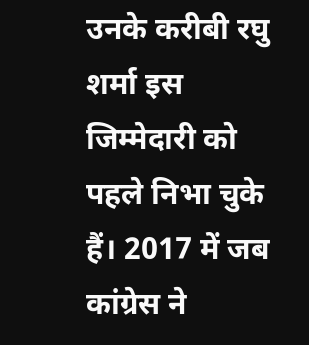उनके करीबी रघु शर्मा इस जिम्मेदारी को पहले निभा चुके हैं। 2017 में जब कांग्रेस ने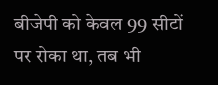बीजेपी को केवल 99 सीटों पर रोका था, तब भी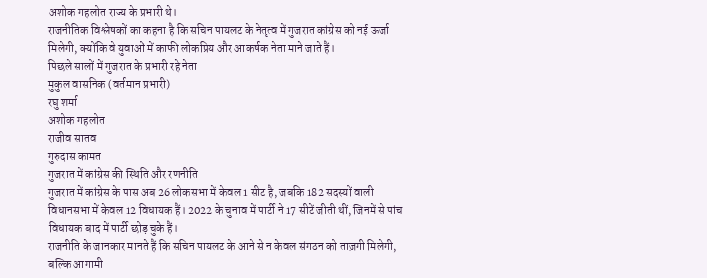अशोक गहलोत राज्य के प्रभारी थे।
राजनीतिक विश्लेषकों का कहना है कि सचिन पायलट के नेतृत्व में गुजरात कांग्रेस को नई ऊर्जा मिलेगी, क्योंकि वे युवाओं में काफी लोकप्रिय और आकर्षक नेता माने जाते हैं।
पिछले सालों में गुजरात के प्रभारी रहे नेता
मुकुल वासनिक (वर्तमान प्रभारी)
रघु शर्मा
अशोक गहलोत
राजीव सातव
गुरुदास कामत
गुजरात में कांग्रेस की स्थिति और रणनीति
गुजरात में कांग्रेस के पास अब 26 लोकसभा में केवल 1 सीट है, जबकि 182 सदस्यों वाली विधानसभा में केवल 12 विधायक हैं। 2022 के चुनाव में पार्टी ने 17 सीटें जीती थीं, जिनमें से पांच विधायक बाद में पार्टी छोड़ चुके हैं।
राजनीति के जानकार मानते हैं कि सचिन पायलट के आने से न केवल संगठन को ताज़गी मिलेगी, बल्कि आगामी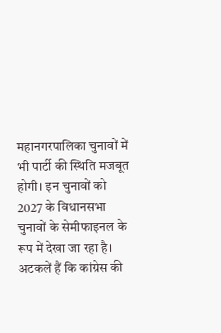महानगरपालिका चुनावों में भी पार्टी की स्थिति मजबूत होगी। इन चुनावों को 2027 के विधानसभा चुनावों के सेमीफाइनल के रूप में देखा जा रहा है।
अटकलें हैं कि कांग्रेस की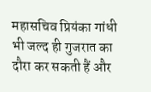महासचिव प्रियंका गांधी भी जल्द ही गुजरात का दौरा कर सकती हैं और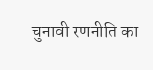चुनावी रणनीति का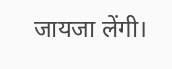जायजा लेंगी।